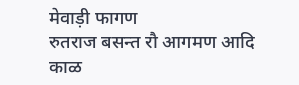मेवाड़ी फागण
रुतराज बसन्त रौ आगमण आदि काळ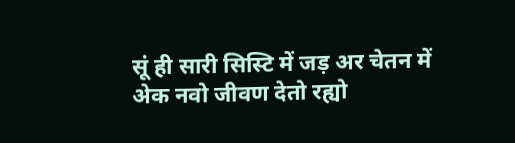सूं ही सारी सिस्टि में जड़ अर चेतन में अेक नवो जीवण देतो रह्यो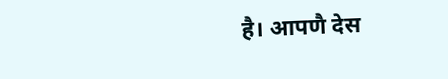है। आपणै देस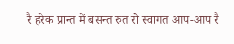रै हरेक प्रान्त में बसन्त रुत रो स्वागत आप-आप रै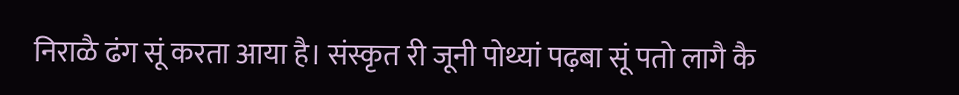निराळै ढंग सूं करता आया है। संस्कृत री जूनी पोथ्यां पढ़बा सूं पतो लागै कै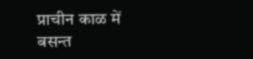प्राचीन काळ में बसन्त